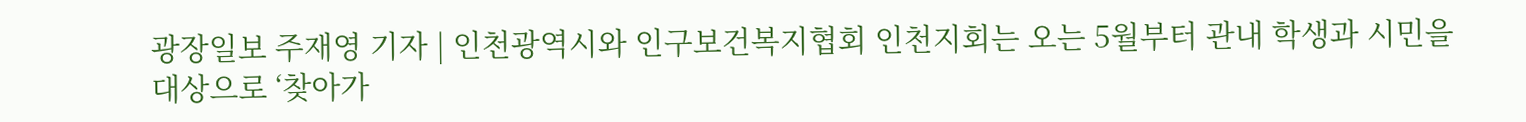광장일보 주재영 기자 | 인천광역시와 인구보건복지협회 인천지회는 오는 5월부터 관내 학생과 시민을 대상으로 ‘찾아가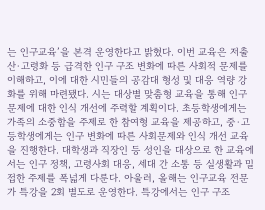는 인구교육’을 본격 운영한다고 밝혔다. 이번 교육은 저출산·고령화 등 급격한 인구 구조 변화에 따른 사회적 문제를 이해하고, 이에 대한 시민들의 공감대 형성 및 대응 역량 강화를 위해 마련됐다. 시는 대상별 맞춤형 교육을 통해 인구 문제에 대한 인식 개선에 주력할 계획이다. 초등학생에게는 가족의 소중함을 주제로 한 참여형 교육을 제공하고, 중·고등학생에게는 인구 변화에 따른 사회문제와 인식 개선 교육을 진행한다. 대학생과 직장인 등 성인을 대상으로 한 교육에서는 인구 정책, 고령사회 대응, 세대 간 소통 등 실생활과 밀접한 주제를 폭넓게 다룬다. 아울러, 올해는 인구교육 전문가 특강을 2회 별도로 운영한다. 특강에서는 인구 구조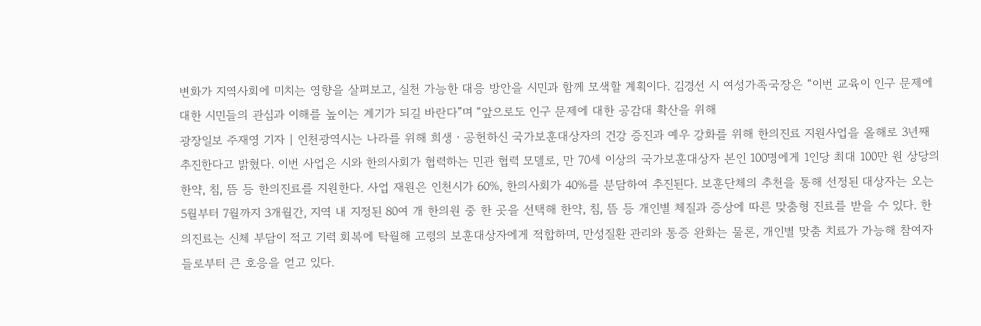변화가 지역사회에 미치는 영향을 살펴보고, 실천 가능한 대응 방안을 시민과 함께 모색할 계획이다. 김경선 시 여성가족국장은 “이번 교육이 인구 문제에 대한 시민들의 관심과 이해를 높이는 계기가 되길 바란다”며 “앞으로도 인구 문제에 대한 공감대 확산을 위해
광장일보 주재영 기자 | 인천광역시는 나라를 위해 희생ㆍ공헌하신 국가보훈대상자의 건강 증진과 예우 강화를 위해 한의진료 지원사업을 올해로 3년째 추진한다고 밝혔다. 이번 사업은 시와 한의사회가 협력하는 민관 협력 모델로, 만 70세 이상의 국가보훈대상자 본인 100명에게 1인당 최대 100만 원 상당의 한약, 침, 뜸 등 한의진료를 지원한다. 사업 재원은 인천시가 60%, 한의사회가 40%를 분담하여 추진된다. 보훈단체의 추천을 통해 선정된 대상자는 오는 5월부터 7월까지 3개월간, 지역 내 지정된 80여 개 한의원 중 한 곳을 선택해 한약, 침, 뜸 등 개인별 체질과 증상에 따른 맞춤형 진료를 받을 수 있다. 한의진료는 신체 부담이 적고 기력 회복에 탁월해 고령의 보훈대상자에게 적합하며, 만성질환 관리와 통증 완화는 물론, 개인별 맞춤 치료가 가능해 참여자들로부터 큰 호응을 얻고 있다.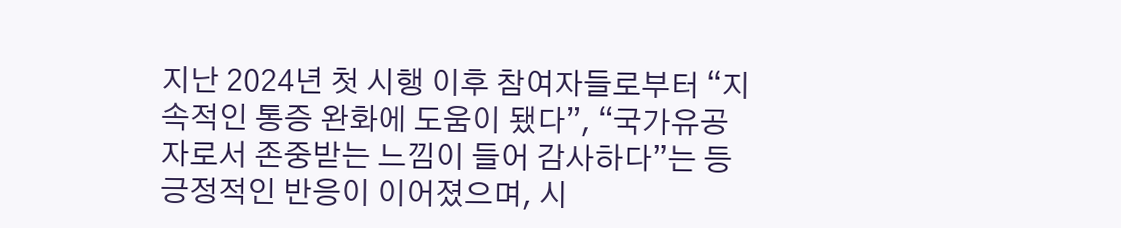지난 2024년 첫 시행 이후 참여자들로부터 “지속적인 통증 완화에 도움이 됐다”, “국가유공자로서 존중받는 느낌이 들어 감사하다”는 등 긍정적인 반응이 이어졌으며, 시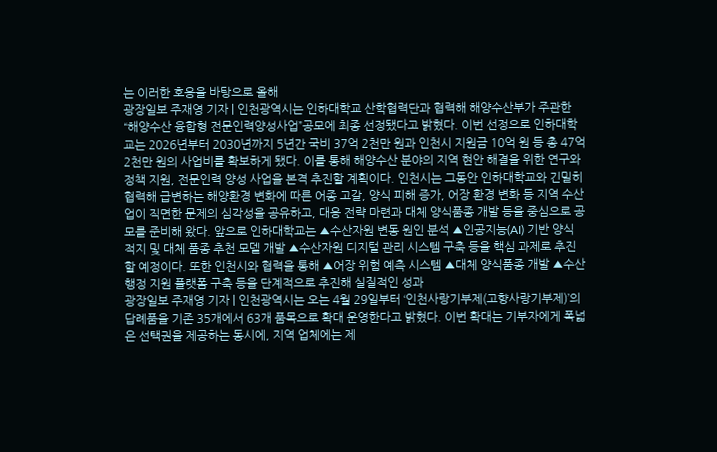는 이러한 호응을 바탕으로 올해
광장일보 주재영 기자 | 인천광역시는 인하대학교 산학협력단과 협력해 해양수산부가 주관한 “해양수산 융합형 전문인력양성사업”공모에 최종 선정됐다고 밝혔다. 이번 선정으로 인하대학교는 2026년부터 2030년까지 5년간 국비 37억 2천만 원과 인천시 지원금 10억 원 등 총 47억 2천만 원의 사업비를 확보하게 됐다. 이를 통해 해양수산 분야의 지역 현안 해결을 위한 연구와 정책 지원, 전문인력 양성 사업을 본격 추진할 계획이다. 인천시는 그동안 인하대학교와 긴밀히 협력해 급변하는 해양환경 변화에 따른 어종 고갈, 양식 피해 증가, 어장 환경 변화 등 지역 수산업이 직면한 문제의 심각성을 공유하고, 대응 전략 마련과 대체 양식품종 개발 등을 중심으로 공모를 준비해 왔다. 앞으로 인하대학교는 ▲수산자원 변동 원인 분석 ▲인공지능(AI) 기반 양식 적지 및 대체 품종 추천 모델 개발 ▲수산자원 디지털 관리 시스템 구축 등을 핵심 과제로 추진할 예정이다. 또한 인천시와 협력을 통해 ▲어장 위험 예측 시스템 ▲대체 양식품종 개발 ▲수산행정 지원 플랫폼 구축 등을 단계적으로 추진해 실질적인 성과
광장일보 주재영 기자 | 인천광역시는 오는 4월 29일부터 ‘인천사랑기부제(고향사랑기부제)’의 답례품을 기존 35개에서 63개 품목으로 확대 운영한다고 밝혔다. 이번 확대는 기부자에게 폭넓은 선택권을 제공하는 동시에, 지역 업체에는 제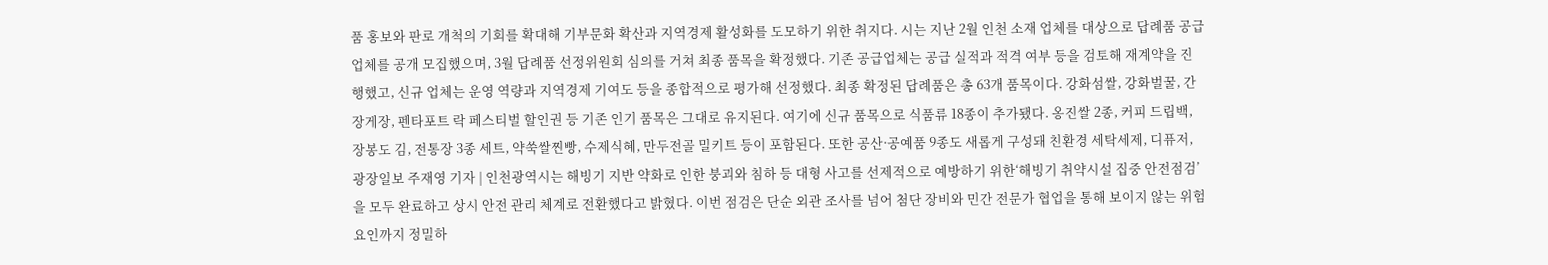품 홍보와 판로 개척의 기회를 확대해 기부문화 확산과 지역경제 활성화를 도모하기 위한 취지다. 시는 지난 2월 인천 소재 업체를 대상으로 답례품 공급업체를 공개 모집했으며, 3월 답례품 선정위원회 심의를 거쳐 최종 품목을 확정했다. 기존 공급업체는 공급 실적과 적격 여부 등을 검토해 재계약을 진행했고, 신규 업체는 운영 역량과 지역경제 기여도 등을 종합적으로 평가해 선정했다. 최종 확정된 답례품은 총 63개 품목이다. 강화섬쌀, 강화벌꿀, 간장게장, 펜타포트 락 페스티벌 할인권 등 기존 인기 품목은 그대로 유지된다. 여기에 신규 품목으로 식품류 18종이 추가됐다. 옹진쌀 2종, 커피 드립백, 장봉도 김, 전통장 3종 세트, 약쑥쌀찐빵, 수제식혜, 만두전골 밀키트 등이 포함된다. 또한 공산·공예품 9종도 새롭게 구성돼 친환경 세탁세제, 디퓨저,
광장일보 주재영 기자 | 인천광역시는 해빙기 지반 약화로 인한 붕괴와 침하 등 대형 사고를 선제적으로 예방하기 위한‘해빙기 취약시설 집중 안전점검’을 모두 완료하고 상시 안전 관리 체계로 전환했다고 밝혔다. 이번 점검은 단순 외관 조사를 넘어 첨단 장비와 민간 전문가 협업을 통해 보이지 않는 위험 요인까지 정밀하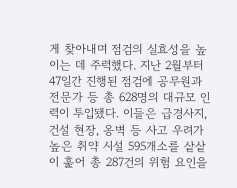게 찾아내며 점검의 실효성을 높이는 데 주력했다. 지난 2월부터 47일간 진행된 점검에 공무원과 전문가 등 총 628명의 대규모 인력이 투입됐다. 이들은 급경사지, 건설 현장, 옹벽 등 사고 우려가 높은 취약 시설 595개소를 샅샅이 훑어 총 287건의 위험 요인을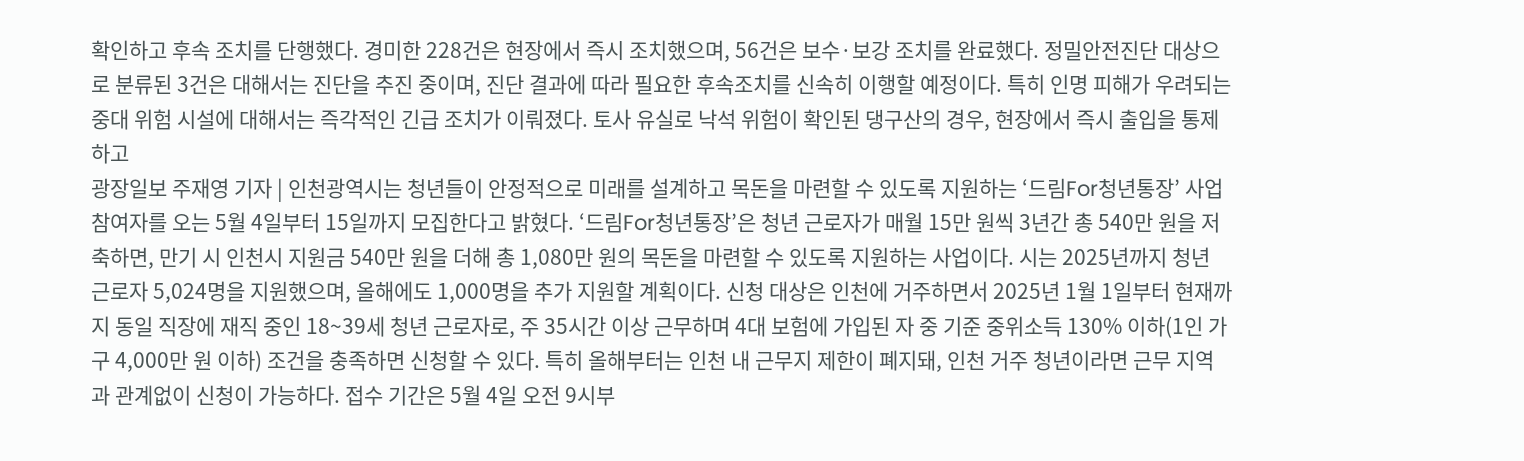확인하고 후속 조치를 단행했다. 경미한 228건은 현장에서 즉시 조치했으며, 56건은 보수·보강 조치를 완료했다. 정밀안전진단 대상으로 분류된 3건은 대해서는 진단을 추진 중이며, 진단 결과에 따라 필요한 후속조치를 신속히 이행할 예정이다. 특히 인명 피해가 우려되는 중대 위험 시설에 대해서는 즉각적인 긴급 조치가 이뤄졌다. 토사 유실로 낙석 위험이 확인된 댕구산의 경우, 현장에서 즉시 출입을 통제하고
광장일보 주재영 기자 | 인천광역시는 청년들이 안정적으로 미래를 설계하고 목돈을 마련할 수 있도록 지원하는 ‘드림For청년통장’ 사업 참여자를 오는 5월 4일부터 15일까지 모집한다고 밝혔다. ‘드림For청년통장’은 청년 근로자가 매월 15만 원씩 3년간 총 540만 원을 저축하면, 만기 시 인천시 지원금 540만 원을 더해 총 1,080만 원의 목돈을 마련할 수 있도록 지원하는 사업이다. 시는 2025년까지 청년 근로자 5,024명을 지원했으며, 올해에도 1,000명을 추가 지원할 계획이다. 신청 대상은 인천에 거주하면서 2025년 1월 1일부터 현재까지 동일 직장에 재직 중인 18~39세 청년 근로자로, 주 35시간 이상 근무하며 4대 보험에 가입된 자 중 기준 중위소득 130% 이하(1인 가구 4,000만 원 이하) 조건을 충족하면 신청할 수 있다. 특히 올해부터는 인천 내 근무지 제한이 폐지돼, 인천 거주 청년이라면 근무 지역과 관계없이 신청이 가능하다. 접수 기간은 5월 4일 오전 9시부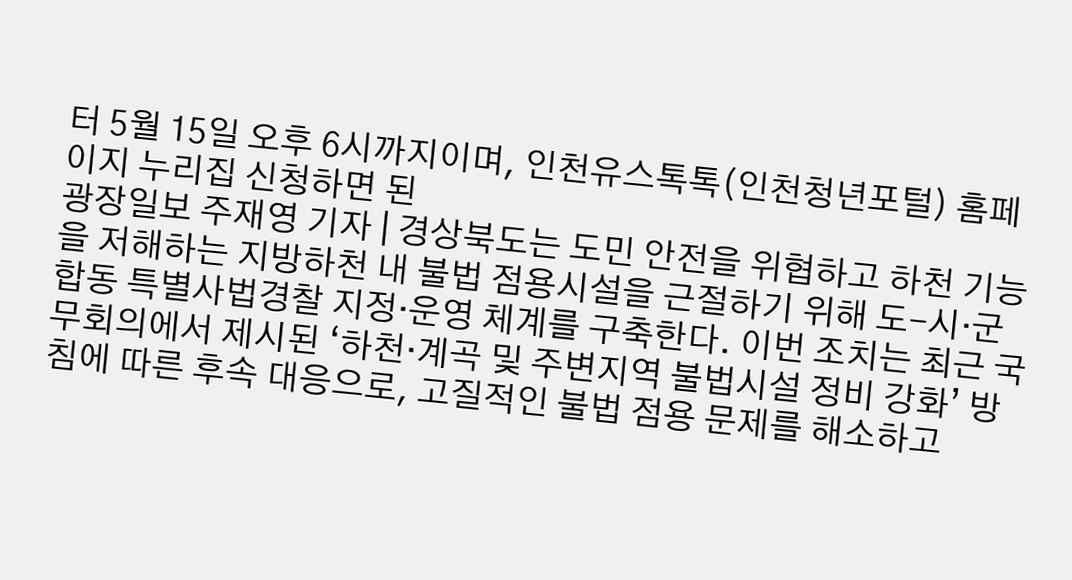터 5월 15일 오후 6시까지이며, 인천유스톡톡(인천청년포털) 홈페이지 누리집 신청하면 된
광장일보 주재영 기자 | 경상북도는 도민 안전을 위협하고 하천 기능을 저해하는 지방하천 내 불법 점용시설을 근절하기 위해 도-시·군 합동 특별사법경찰 지정·운영 체계를 구축한다. 이번 조치는 최근 국무회의에서 제시된 ‘하천‧계곡 및 주변지역 불법시설 정비 강화’ 방침에 따른 후속 대응으로, 고질적인 불법 점용 문제를 해소하고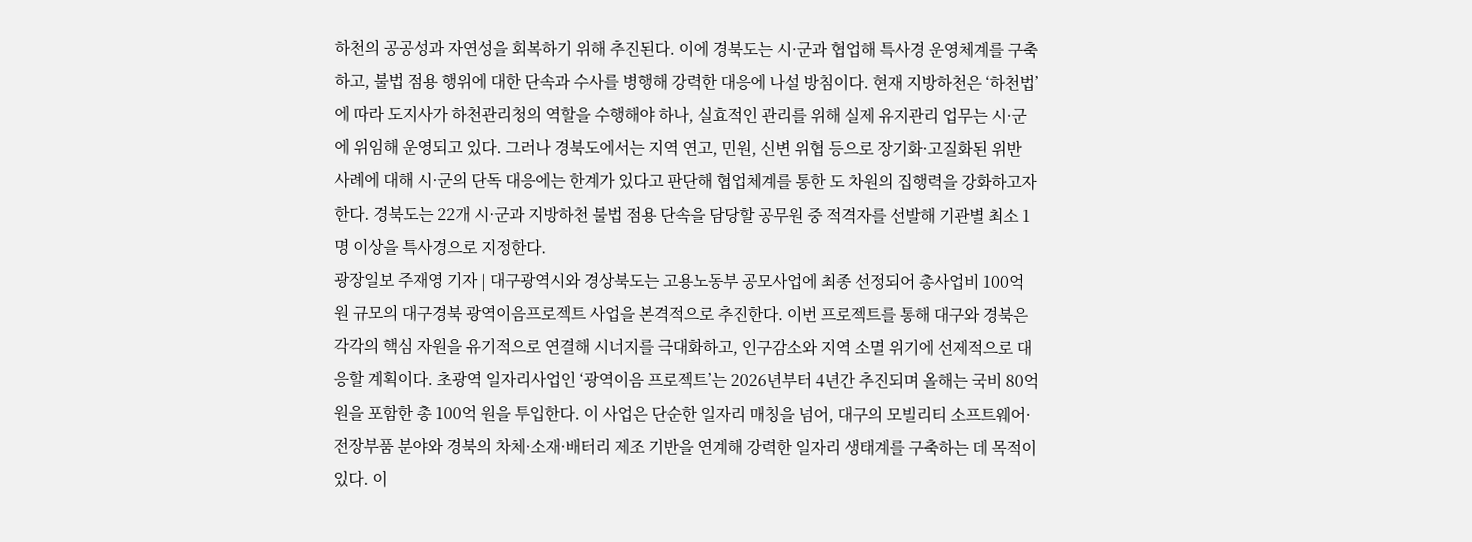하천의 공공성과 자연성을 회복하기 위해 추진된다. 이에 경북도는 시·군과 협업해 특사경 운영체계를 구축하고, 불법 점용 행위에 대한 단속과 수사를 병행해 강력한 대응에 나설 방침이다. 현재 지방하천은 ‘하천법’에 따라 도지사가 하천관리청의 역할을 수행해야 하나, 실효적인 관리를 위해 실제 유지관리 업무는 시·군에 위임해 운영되고 있다. 그러나 경북도에서는 지역 연고, 민원, 신변 위협 등으로 장기화·고질화된 위반 사례에 대해 시·군의 단독 대응에는 한계가 있다고 판단해 협업체계를 통한 도 차원의 집행력을 강화하고자 한다. 경북도는 22개 시·군과 지방하천 불법 점용 단속을 담당할 공무원 중 적격자를 선발해 기관별 최소 1명 이상을 특사경으로 지정한다.
광장일보 주재영 기자 | 대구광역시와 경상북도는 고용노동부 공모사업에 최종 선정되어 총사업비 100억 원 규모의 대구경북 광역이음프로젝트 사업을 본격적으로 추진한다. 이번 프로젝트를 통해 대구와 경북은 각각의 핵심 자원을 유기적으로 연결해 시너지를 극대화하고, 인구감소와 지역 소멸 위기에 선제적으로 대응할 계획이다. 초광역 일자리사업인 ‘광역이음 프로젝트’는 2026년부터 4년간 추진되며 올해는 국비 80억 원을 포함한 총 100억 원을 투입한다. 이 사업은 단순한 일자리 매칭을 넘어, 대구의 모빌리티 소프트웨어·전장부품 분야와 경북의 차체·소재·배터리 제조 기반을 연계해 강력한 일자리 생태계를 구축하는 데 목적이 있다. 이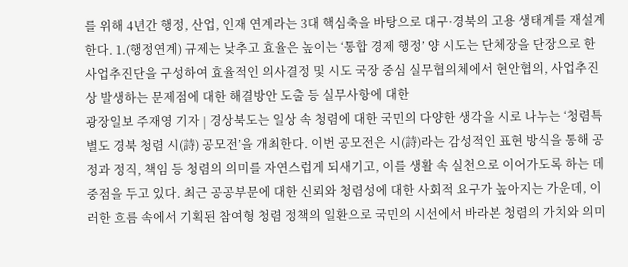를 위해 4년간 행정, 산업, 인재 연계라는 3대 핵심축을 바탕으로 대구·경북의 고용 생태계를 재설계한다. 1.(행정연계) 규제는 낮추고 효율은 높이는 ‘통합 경제 행정’ 양 시도는 단체장을 단장으로 한 사업추진단을 구성하여 효율적인 의사결정 및 시도 국장 중심 실무협의체에서 현안협의, 사업추진상 발생하는 문제점에 대한 해결방안 도출 등 실무사항에 대한
광장일보 주재영 기자 | 경상북도는 일상 속 청렴에 대한 국민의 다양한 생각을 시로 나누는 ‘청렴특별도 경북 청렴 시(詩) 공모전’을 개최한다. 이번 공모전은 시(詩)라는 감성적인 표현 방식을 통해 공정과 정직, 책임 등 청렴의 의미를 자연스럽게 되새기고, 이를 생활 속 실천으로 이어가도록 하는 데 중점을 두고 있다. 최근 공공부문에 대한 신뢰와 청렴성에 대한 사회적 요구가 높아지는 가운데, 이러한 흐름 속에서 기획된 참여형 청렴 정책의 일환으로 국민의 시선에서 바라본 청렴의 가치와 의미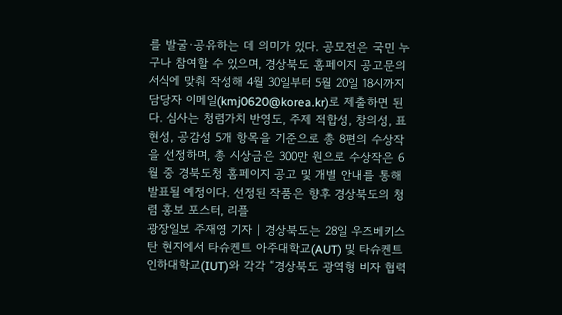를 발굴·공유하는 데 의미가 있다. 공모전은 국민 누구나 참여할 수 있으며, 경상북도 홈페이지 공고문의 서식에 맞춰 작성해 4월 30일부터 5월 20일 18시까지 담당자 이메일(kmj0620@korea.kr)로 제출하면 된다. 심사는 청렴가치 반영도, 주제 적합성, 창의성, 표현성, 공감성 5개 항목을 기준으로 총 8편의 수상작을 선정하며, 총 시상금은 300만 원으로 수상작은 6월 중 경북도청 홈페이지 공고 및 개별 안내를 통해 발표될 예정이다. 선정된 작품은 향후 경상북도의 청렴 홍보 포스터, 리플
광장일보 주재영 기자 | 경상북도는 28일 우즈베키스탄 현지에서 타슈켄트 아주대학교(AUT) 및 타슈켄트 인하대학교(IUT)와 각각 “경상북도 광역형 비자 협력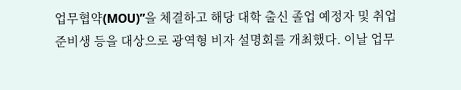업무협약(MOU)”을 체결하고 해당 대학 출신 졸업 예정자 및 취업 준비생 등을 대상으로 광역형 비자 설명회를 개최했다. 이날 업무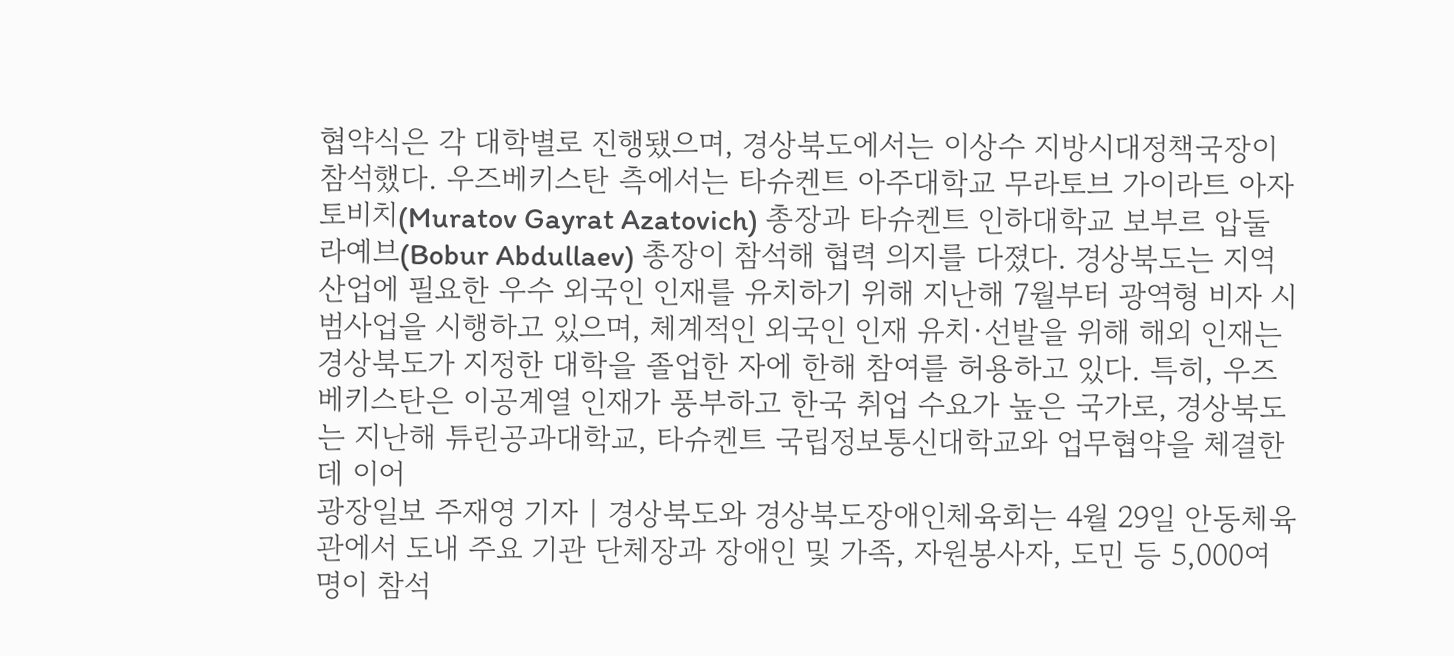협약식은 각 대학별로 진행됐으며, 경상북도에서는 이상수 지방시대정책국장이 참석했다. 우즈베키스탄 측에서는 타슈켄트 아주대학교 무라토브 가이라트 아자토비치(Muratov Gayrat Azatovich) 총장과 타슈켄트 인하대학교 보부르 압둘라예브(Bobur Abdullaev) 총장이 참석해 협력 의지를 다졌다. 경상북도는 지역 산업에 필요한 우수 외국인 인재를 유치하기 위해 지난해 7월부터 광역형 비자 시범사업을 시행하고 있으며, 체계적인 외국인 인재 유치·선발을 위해 해외 인재는 경상북도가 지정한 대학을 졸업한 자에 한해 참여를 허용하고 있다. 특히, 우즈베키스탄은 이공계열 인재가 풍부하고 한국 취업 수요가 높은 국가로, 경상북도는 지난해 튜린공과대학교, 타슈켄트 국립정보통신대학교와 업무협약을 체결한 데 이어
광장일보 주재영 기자 | 경상북도와 경상북도장애인체육회는 4월 29일 안동체육관에서 도내 주요 기관 단체장과 장애인 및 가족, 자원봉사자, 도민 등 5,000여 명이 참석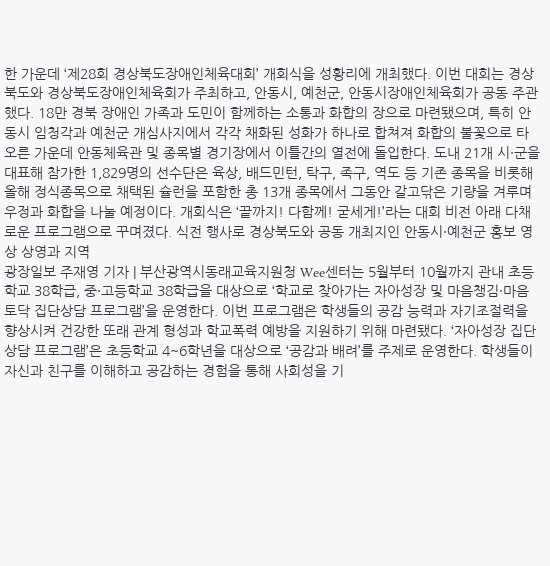한 가운데 ‘제28회 경상북도장애인체육대회’ 개회식을 성황리에 개최했다. 이번 대회는 경상북도와 경상북도장애인체육회가 주최하고, 안동시, 예천군, 안동시장애인체육회가 공동 주관했다. 18만 경북 장애인 가족과 도민이 함께하는 소통과 화합의 장으로 마련됐으며, 특히 안동시 임청각과 예천군 개심사지에서 각각 채화된 성화가 하나로 합쳐져 화합의 불꽃으로 타오른 가운데 안동체육관 및 종목별 경기장에서 이틀간의 열전에 돌입한다. 도내 21개 시·군을 대표해 참가한 1,829명의 선수단은 육상, 배드민턴, 탁구, 족구, 역도 등 기존 종목을 비롯해 올해 정식종목으로 채택된 슐런을 포함한 총 13개 종목에서 그동안 갈고닦은 기량을 겨루며 우정과 화합을 나눌 예정이다. 개회식은 ‘끝까지! 다함께! 굳세게!’라는 대회 비전 아래 다채로운 프로그램으로 꾸며졌다. 식전 행사로 경상북도와 공동 개최지인 안동시·예천군 홍보 영상 상영과 지역
광장일보 주재영 기자 | 부산광역시동래교육지원청 Wee센터는 5월부터 10월까지 관내 초등학교 38학급, 중·고등학교 38학급을 대상으로 ‘학교로 찾아가는 자아성장 및 마음챙김·마음토닥 집단상담 프로그램’을 운영한다. 이번 프로그램은 학생들의 공감 능력과 자기조절력을 향상시켜 건강한 또래 관계 형성과 학교폭력 예방을 지원하기 위해 마련됐다. ‘자아성장 집단상담 프로그램’은 초등학교 4~6학년을 대상으로 ‘공감과 배려’를 주제로 운영한다. 학생들이 자신과 친구를 이해하고 공감하는 경험을 통해 사회성을 기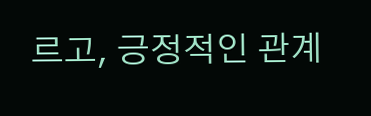르고, 긍정적인 관계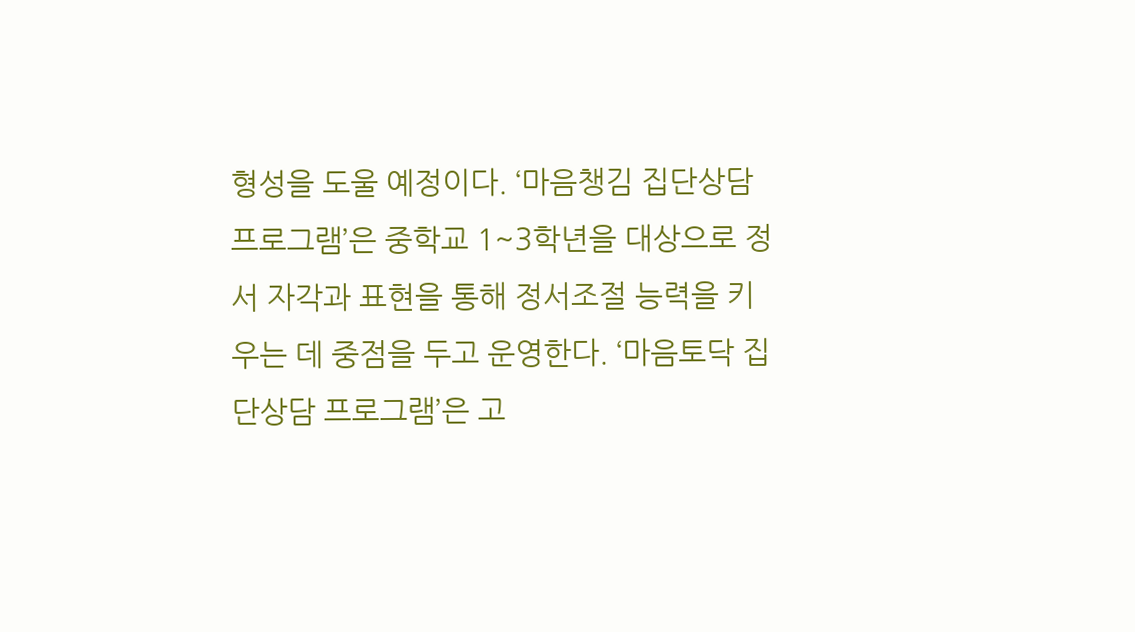형성을 도울 예정이다. ‘마음챙김 집단상담 프로그램’은 중학교 1~3학년을 대상으로 정서 자각과 표현을 통해 정서조절 능력을 키우는 데 중점을 두고 운영한다. ‘마음토닥 집단상담 프로그램’은 고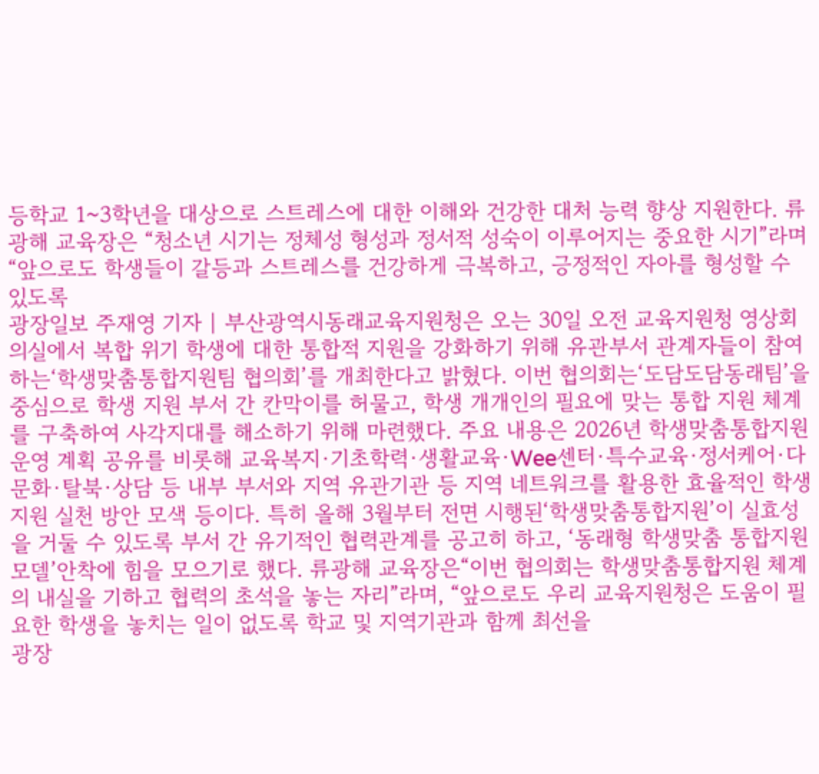등학교 1~3학년을 대상으로 스트레스에 대한 이해와 건강한 대처 능력 향상 지원한다. 류광해 교육장은 “청소년 시기는 정체성 형성과 정서적 성숙이 이루어지는 중요한 시기”라며 “앞으로도 학생들이 갈등과 스트레스를 건강하게 극복하고, 긍정적인 자아를 형성할 수 있도록
광장일보 주재영 기자 | 부산광역시동래교육지원청은 오는 30일 오전 교육지원청 영상회의실에서 복합 위기 학생에 대한 통합적 지원을 강화하기 위해 유관부서 관계자들이 참여하는‘학생맞춤통합지원팀 협의회’를 개최한다고 밝혔다. 이번 협의회는‘도담도담동래팀’을 중심으로 학생 지원 부서 간 칸막이를 허물고, 학생 개개인의 필요에 맞는 통합 지원 체계를 구축하여 사각지대를 해소하기 위해 마련했다. 주요 내용은 2026년 학생맞춤통합지원 운영 계획 공유를 비롯해 교육복지·기초학력·생활교육·Wee센터·특수교육·정서케어·다문화·탈북·상담 등 내부 부서와 지역 유관기관 등 지역 네트워크를 활용한 효율적인 학생 지원 실천 방안 모색 등이다. 특히 올해 3월부터 전면 시행된‘학생맞춤통합지원’이 실효성을 거둘 수 있도록 부서 간 유기적인 협력관계를 공고히 하고, ‘동래형 학생맞춤 통합지원 모델’안착에 힘을 모으기로 했다. 류광해 교육장은“이번 협의회는 학생맞춤통합지원 체계의 내실을 기하고 협력의 초석을 놓는 자리”라며, “앞으로도 우리 교육지원청은 도움이 필요한 학생을 놓치는 일이 없도록 학교 및 지역기관과 함께 최선을
광장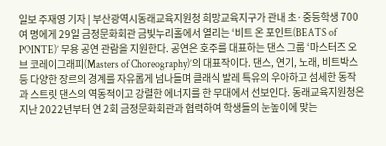일보 주재영 기자 | 부산광역시동래교육지원청 희망교육지구가 관내 초·중등학생 700여 명에게 29일 금정문화회관 금빛누리홀에서 열리는 ‘비트 온 포인트(BEATS of POINTE)’ 무용 공연 관람을 지원한다. 공연은 호주를 대표하는 댄스 그룹 ‘마스터즈 오브 코레이그래피(Masters of Choreography)’의 대표작이다. 댄스, 연기, 노래, 비트박스 등 다양한 장르의 경계를 자유롭게 넘나들며 클래식 발레 특유의 우아하고 섬세한 동작과 스트릿 댄스의 역동적이고 강렬한 에너지를 한 무대에서 선보인다. 동래교육지원청은 지난 2022년부터 연 2회 금정문화회관과 협력하여 학생들의 눈높이에 맞는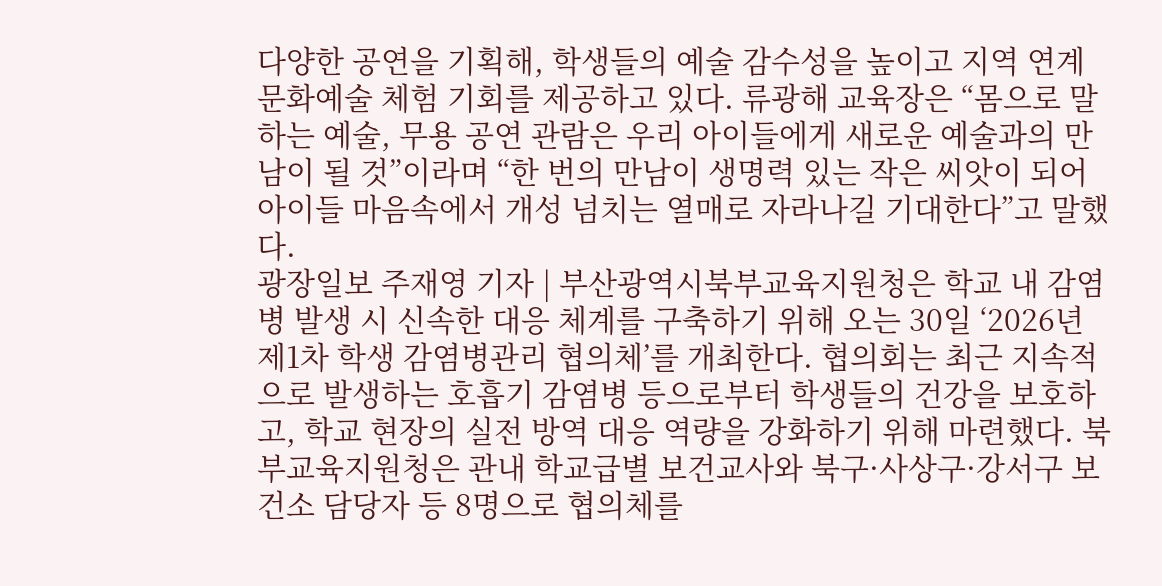다양한 공연을 기획해, 학생들의 예술 감수성을 높이고 지역 연계 문화예술 체험 기회를 제공하고 있다. 류광해 교육장은 “몸으로 말하는 예술, 무용 공연 관람은 우리 아이들에게 새로운 예술과의 만남이 될 것”이라며 “한 번의 만남이 생명력 있는 작은 씨앗이 되어 아이들 마음속에서 개성 넘치는 열매로 자라나길 기대한다”고 말했다.
광장일보 주재영 기자 | 부산광역시북부교육지원청은 학교 내 감염병 발생 시 신속한 대응 체계를 구축하기 위해 오는 30일 ‘2026년 제1차 학생 감염병관리 협의체’를 개최한다. 협의회는 최근 지속적으로 발생하는 호흡기 감염병 등으로부터 학생들의 건강을 보호하고, 학교 현장의 실전 방역 대응 역량을 강화하기 위해 마련했다. 북부교육지원청은 관내 학교급별 보건교사와 북구·사상구·강서구 보건소 담당자 등 8명으로 협의체를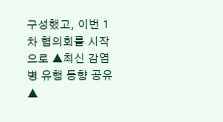구성했고, 이번 1차 협의회를 시작으로 ▲최신 감염병 유행 동향 공유 ▲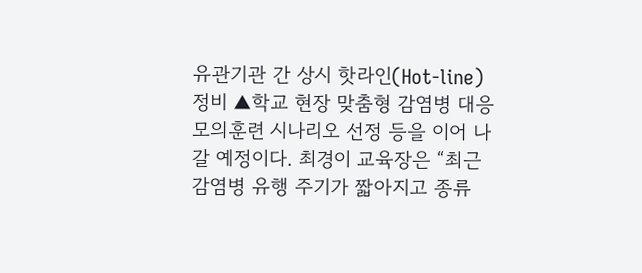유관기관 간 상시 핫라인(Hot-line) 정비 ▲학교 현장 맞춤형 감염병 대응 모의훈련 시나리오 선정 등을 이어 나갈 예정이다. 최경이 교육장은 “최근 감염병 유행 주기가 짧아지고 종류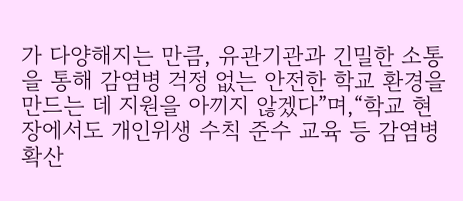가 다양해지는 만큼, 유관기관과 긴밀한 소통을 통해 감염병 걱정 없는 안전한 학교 환경을 만드는 데 지원을 아끼지 않겠다”며,“학교 현장에서도 개인위생 수칙 준수 교육 등 감염병 확산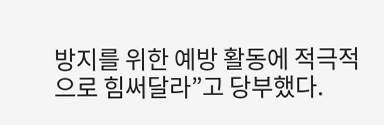방지를 위한 예방 활동에 적극적으로 힘써달라”고 당부했다.